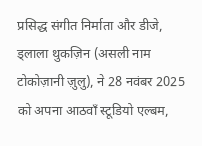प्रसिद्ध संगीत निर्माता और डीजे, ड्लाला थुकज़िन (असली नाम टोकोज़ानी ज़ुलु), ने 28 नवंबर 2025 को अपना आठवाँ स्टूडियो एल्बम,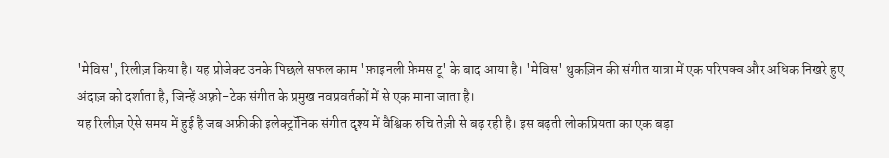'मेविस', रिलीज़ किया है। यह प्रोजेक्ट उनके पिछले सफल काम 'फ़ाइनली फ़ेमस टू' के बाद आया है। 'मेविस' थुकज़िन की संगीत यात्रा में एक परिपक्व और अधिक निखरे हुए अंदाज़ को दर्शाता है, जिन्हें अफ़्रो-टेक संगीत के प्रमुख नवप्रवर्तकों में से एक माना जाता है।
यह रिलीज़ ऐसे समय में हुई है जब अफ्रीकी इलेक्ट्रॉनिक संगीत दृश्य में वैश्विक रुचि तेज़ी से बढ़ रही है। इस बढ़ती लोकप्रियता का एक बड़ा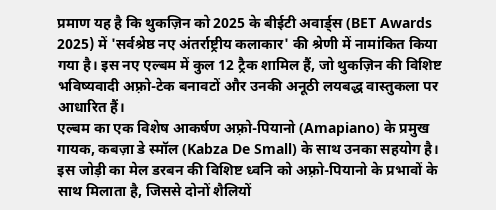प्रमाण यह है कि थुकज़िन को 2025 के बीईटी अवार्ड्स (BET Awards 2025) में 'सर्वश्रेष्ठ नए अंतर्राष्ट्रीय कलाकार' की श्रेणी में नामांकित किया गया है। इस नए एल्बम में कुल 12 ट्रैक शामिल हैं, जो थुकज़िन की विशिष्ट भविष्यवादी अफ़्रो-टेक बनावटों और उनकी अनूठी लयबद्ध वास्तुकला पर आधारित हैं।
एल्बम का एक विशेष आकर्षण अफ़्रो-पियानो (Amapiano) के प्रमुख गायक, कबज़ा डे स्मॉल (Kabza De Small) के साथ उनका सहयोग है। इस जोड़ी का मेल डरबन की विशिष्ट ध्वनि को अफ़्रो-पियानो के प्रभावों के साथ मिलाता है, जिससे दोनों शैलियों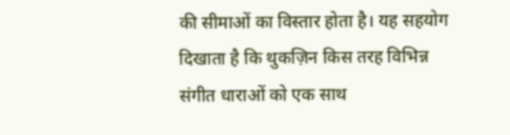की सीमाओं का विस्तार होता है। यह सहयोग दिखाता है कि थुकज़िन किस तरह विभिन्न संगीत धाराओं को एक साथ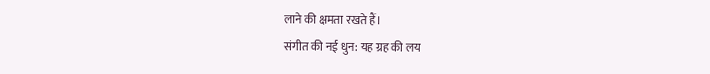लाने की क्षमता रखते हैं।
संगीत की नई धुन: यह ग्रह की लय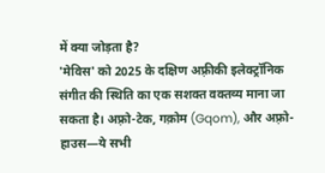में क्या जोड़ता है?
'मेविस' को 2025 के दक्षिण अफ़्रीकी इलेक्ट्रॉनिक संगीत की स्थिति का एक सशक्त वक्तव्य माना जा सकता है। अफ़्रो-टेक, गक़ोम (Gqom), और अफ़्रो-हाउस—ये सभी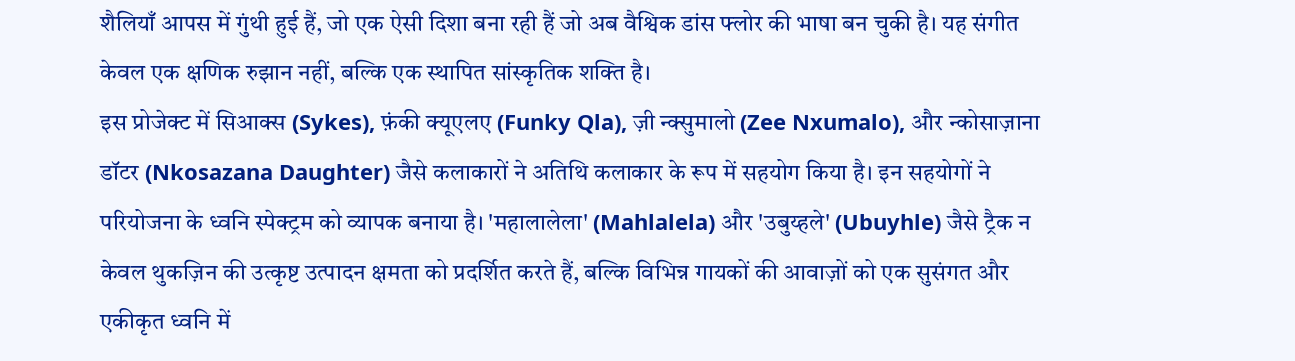शैलियाँ आपस में गुंथी हुई हैं, जो एक ऐसी दिशा बना रही हैं जो अब वैश्विक डांस फ्लोर की भाषा बन चुकी है। यह संगीत केवल एक क्षणिक रुझान नहीं, बल्कि एक स्थापित सांस्कृतिक शक्ति है।
इस प्रोजेक्ट में सिआक्स (Sykes), फ़ंकी क्यूएलए (Funky Qla), ज़ी न्क्सुमालो (Zee Nxumalo), और न्कोसाज़ाना डॉटर (Nkosazana Daughter) जैसे कलाकारों ने अतिथि कलाकार के रूप में सहयोग किया है। इन सहयोगों ने परियोजना के ध्वनि स्पेक्ट्रम को व्यापक बनाया है। 'महालालेला' (Mahlalela) और 'उबुय्हले' (Ubuyhle) जैसे ट्रैक न केवल थुकज़िन की उत्कृष्ट उत्पादन क्षमता को प्रदर्शित करते हैं, बल्कि विभिन्न गायकों की आवाज़ों को एक सुसंगत और एकीकृत ध्वनि में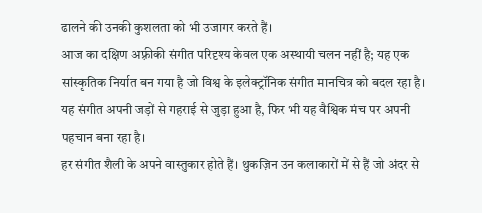ढालने की उनकी कुशलता को भी उजागर करते हैं।
आज का दक्षिण अफ़्रीकी संगीत परिदृश्य केवल एक अस्थायी चलन नहीं है; यह एक सांस्कृतिक निर्यात बन गया है जो विश्व के इलेक्ट्रॉनिक संगीत मानचित्र को बदल रहा है। यह संगीत अपनी जड़ों से गहराई से जुड़ा हुआ है, फिर भी यह वैश्विक मंच पर अपनी पहचान बना रहा है।
हर संगीत शैली के अपने वास्तुकार होते हैं। थुकज़िन उन कलाकारों में से हैं जो अंदर से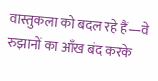वास्तुकला को बदल रहे हैं—वे रुझानों का आँख बंद करके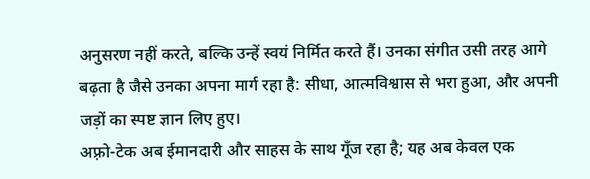अनुसरण नहीं करते, बल्कि उन्हें स्वयं निर्मित करते हैं। उनका संगीत उसी तरह आगे बढ़ता है जैसे उनका अपना मार्ग रहा है: सीधा, आत्मविश्वास से भरा हुआ, और अपनी जड़ों का स्पष्ट ज्ञान लिए हुए।
अफ़्रो-टेक अब ईमानदारी और साहस के साथ गूँज रहा है; यह अब केवल एक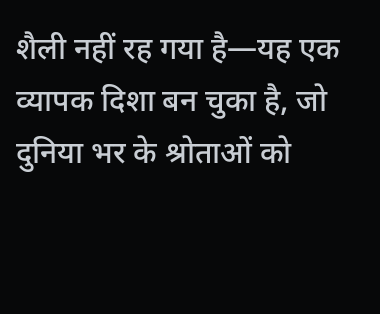शैली नहीं रह गया है—यह एक व्यापक दिशा बन चुका है, जो दुनिया भर के श्रोताओं को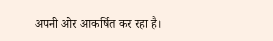अपनी ओर आकर्षित कर रहा है।